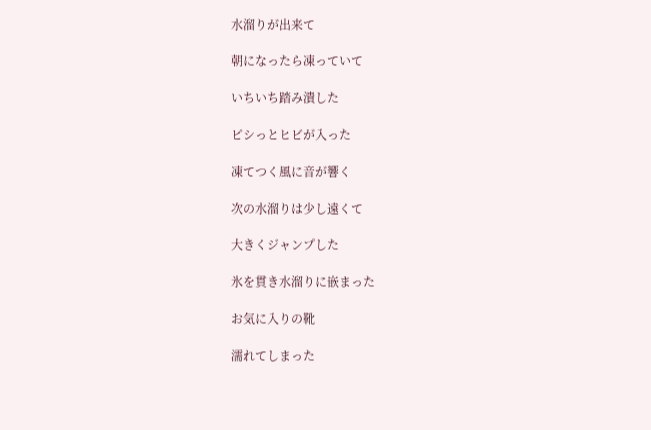水溜りが出来て

朝になったら凍っていて

いちいち踏み潰した

ピシっとヒビが入った

凍てつく風に音が響く

次の水溜りは少し遠くて

大きくジャンプした

氷を貫き水溜りに嵌まった

お気に入りの靴

濡れてしまった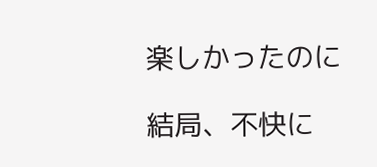楽しかったのに

結局、不快に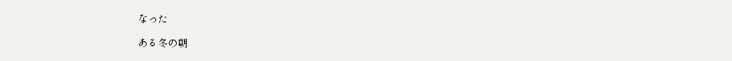なった

ある冬の朝